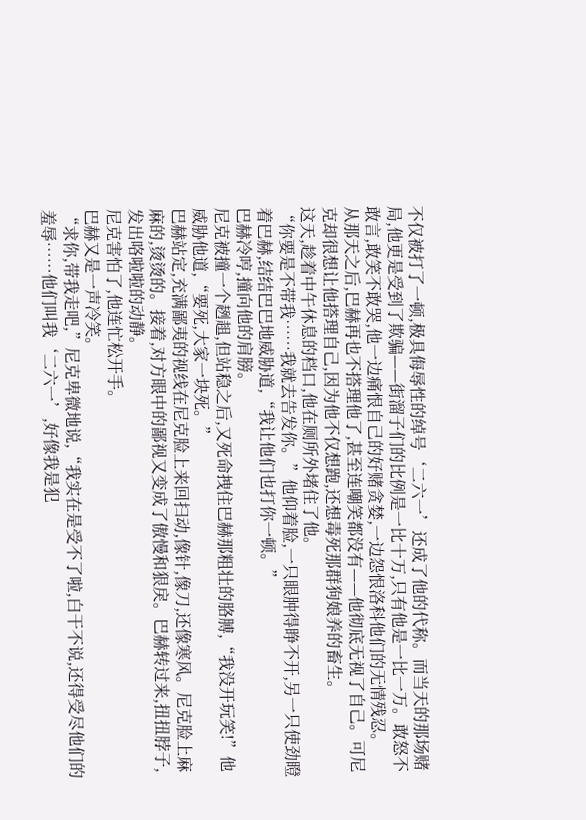不仅被打了一顿,极具侮辱性的绰号‘二六一’还成了他的代称。而当天的那场赌局,他更是受到了欺骗——街溜子们的比例是一比十万,只有他是一比一万。敢怒不敢言,敢笑不敢哭,他一边痛恨自己的好赌贪婪,一边怨恨洛科他们的无情残忍。
从那天之后,巴赫再也不搭理他了,甚至连嘲笑都没有——他彻底无视了自己。可尼克却很想让他搭理自己,因为他不仅想跑,还想毒死那群狗娘养的畜生。
这天,趁着中午休息的档口,他在厕所外堵住了他。
“你要是不带我……我就去告发你。”他仰着脸,一只眼肿得睁不开,另一只使劲瞪着巴赫,结结巴巴地威胁道,“我让他们也打你一顿。”
巴赫冷哼,撞向他的肩膀。
尼克被撞一个趔趄,但站稳之后,又死命拽住巴赫那粗壮的胳膊,“我没开玩笑!”他威胁他道,“要死,大家一块死。”
巴赫站定,充满鄙夷的视线在尼克脸上来回扫动,像针,像刀,还像寒风。尼克脸上麻麻的,烫烫的。接着,对方眼中的鄙视又变成了傲慢和狠戾。巴赫转过来,扭扭脖子,发出咯啦啦的动静。
尼克害怕了,他连忙松开手。
巴赫又是一声冷笑。
“求你,带我走吧,”尼克卑微地说,“我实在是受不了啦,白干不说,还得受尽他们的羞辱……他们叫我‘二六一’,好像我是犯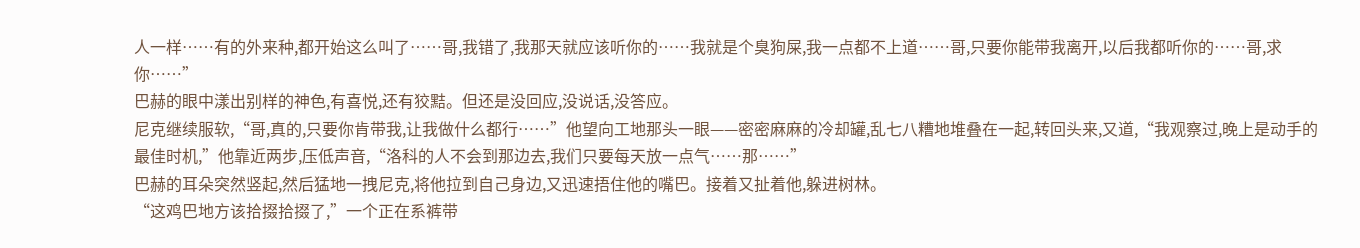人一样……有的外来种,都开始这么叫了……哥,我错了,我那天就应该听你的……我就是个臭狗屎,我一点都不上道……哥,只要你能带我离开,以后我都听你的……哥,求你……”
巴赫的眼中漾出别样的神色,有喜悦,还有狡黠。但还是没回应,没说话,没答应。
尼克继续服软,“哥,真的,只要你肯带我,让我做什么都行……”他望向工地那头一眼——密密麻麻的冷却罐,乱七八糟地堆叠在一起,转回头来,又道,“我观察过,晚上是动手的最佳时机,”他靠近两步,压低声音,“洛科的人不会到那边去,我们只要每天放一点气……那……”
巴赫的耳朵突然竖起,然后猛地一拽尼克,将他拉到自己身边,又迅速捂住他的嘴巴。接着又扯着他,躲进树林。
“这鸡巴地方该拾掇拾掇了,”一个正在系裤带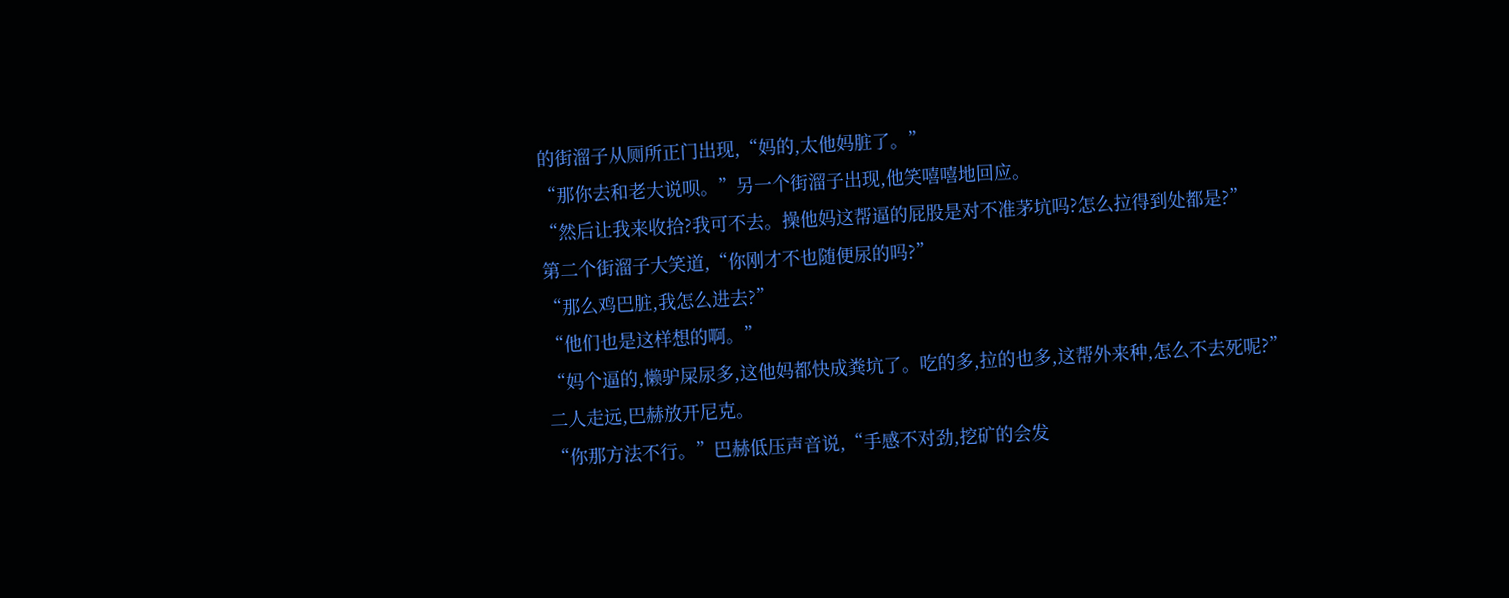的街溜子从厕所正门出现,“妈的,太他妈脏了。”
“那你去和老大说呗。”另一个街溜子出现,他笑嘻嘻地回应。
“然后让我来收拾?我可不去。操他妈这帮逼的屁股是对不准茅坑吗?怎么拉得到处都是?”
第二个街溜子大笑道,“你刚才不也随便尿的吗?”
“那么鸡巴脏,我怎么进去?”
“他们也是这样想的啊。”
“妈个逼的,懒驴屎尿多,这他妈都快成粪坑了。吃的多,拉的也多,这帮外来种,怎么不去死呢?”
二人走远,巴赫放开尼克。
“你那方法不行。”巴赫低压声音说,“手感不对劲,挖矿的会发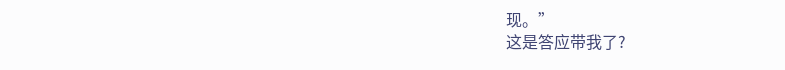现。”
这是答应带我了?